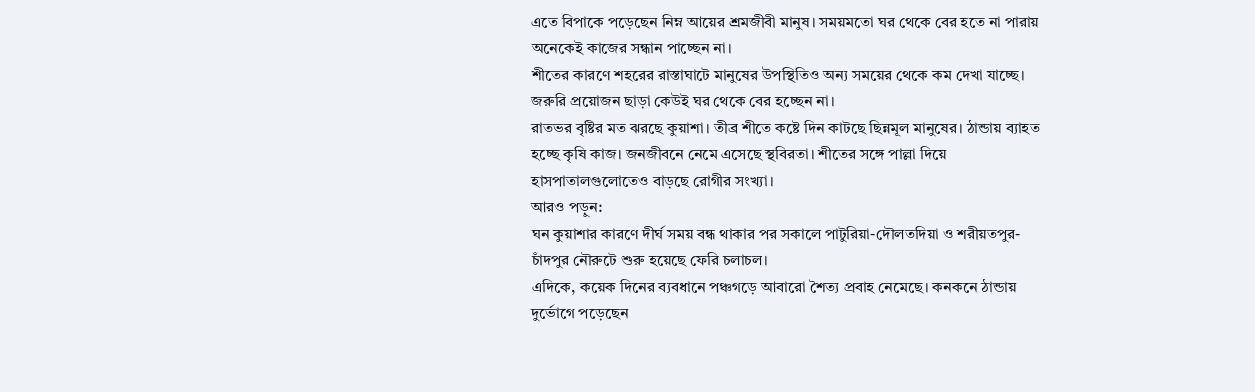এতে বিপাকে পড়েছেন নিম্ন আয়ের শ্রমজীবী মানুষ। সময়মতো ঘর থেকে বের হতে না পারায় অনেকেই কাজের সন্ধান পাচ্ছেন না।
শীতের কারণে শহরের রাস্তাঘাটে মানুষের উপস্থিতিও অন্য সময়ের থেকে কম দেখা যাচ্ছে। জরুরি প্রয়োজন ছাড়া কেউই ঘর থেকে বের হচ্ছেন না।
রাতভর বৃষ্টির মত ঝরছে কুয়াশা। তীব্র শীতে কষ্টে দিন কাটছে ছিন্নমূল মানুষের। ঠান্ডায় ব্যাহত হচ্ছে কৃষি কাজ। জনজীবনে নেমে এসেছে স্থবিরতা। শীতের সঙ্গে পাল্লা দিয়ে হাসপাতালগুলোতেও বাড়ছে রোগীর সংখ্যা।
আরও পড়ুন:
ঘন কুয়াশার কারণে দীর্ঘ সময় বন্ধ থাকার পর সকালে পাটুরিয়া-দৌলতদিয়া ও শরীয়তপুর-চাঁদপুর নৌরুটে শুরু হয়েছে ফেরি চলাচল।
এদিকে, কয়েক দিনের ব্যবধানে পঞ্চগড়ে আবারো শৈত্য প্রবাহ নেমেছে। কনকনে ঠান্ডায় দুর্ভোগে পড়েছেন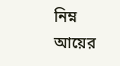নিম্ন আয়ের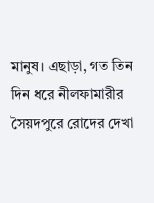মানুষ। এছাড়া, গত তিন দিন ধরে নীলফামারীর সৈয়দপুরে রোদের দেখা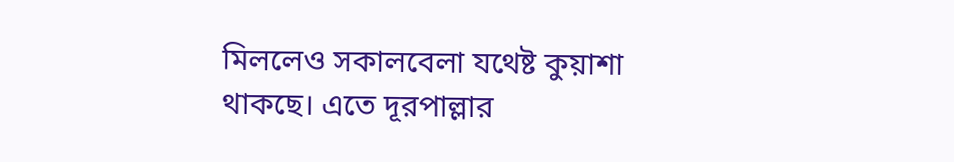মিললেও সকালবেলা যথেষ্ট কুয়াশা থাকছে। এতে দূরপাল্লার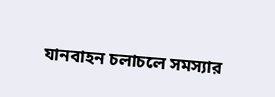যানবাহন চলাচলে সমস্যার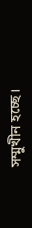সম্মুখীন হচ্ছে।